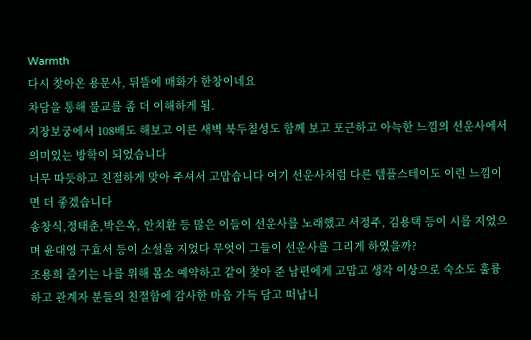Warmth
다시 찾아온 용문사, 뒤뜰에 매화가 한창이네요
차담을 통해 불교를 좀 더 이해하게 됨.
지장보궁에서 108배도 해보고 이른 새벽 북두칠성도 함께 보고 포근하고 아늑한 느낌의 선운사에서 의미있는 방학이 되었습니다
너무 따듯하고 친절하게 맞아 주셔서 고맙습니다 여기 선운사처럼 다른 템플스테이도 이런 느낌이면 더 좋겠습니다
송창식,정태춘,박은옥, 안치환 등 많은 이들이 선운사를 노래했고 서정주, 김용택 등이 시를 지었으며 윤대영 구효서 등이 소설을 지었다 무엇이 그들이 선운사를 그리게 하였을까?
조용희 즐기는 나를 위해 몸소 예약하고 같이 찾아 준 남편에게 고맙고 생각 이상으로 숙소도 훌륭하고 관계자 분들의 친절함에 감사한 마음 가득 담고 떠납니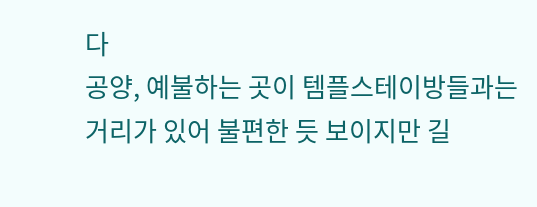다
공양, 예불하는 곳이 템플스테이방들과는 거리가 있어 불편한 듯 보이지만 길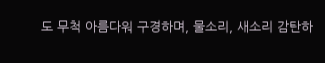도 무척 아름다워 구경하며, 물소리, 새소리 감탄하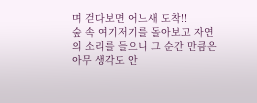며 걷다보면 어느새 도착!!
숲 속 여기저기를 돌아보고 자연의 소리를 들으니 그 순간 만큼은 아무 생각도 안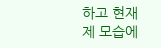하고 현재 제 모습에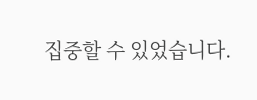집중할 수 있었습니다.